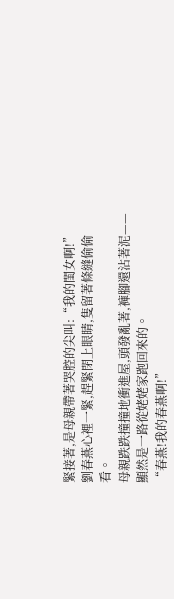緊接著,是母親帶著哭腔的尖叫:“我的閨女啊!”
劉春燕心裡一緊,趕緊閉上眼睛,隻留著條縫偷偷看。
母親跌跌撞撞地衝進屋,頭發亂著,褲腳還沾著泥——顯然是一路從姥姥家跑回來的。
“春燕!我的春燕啊!”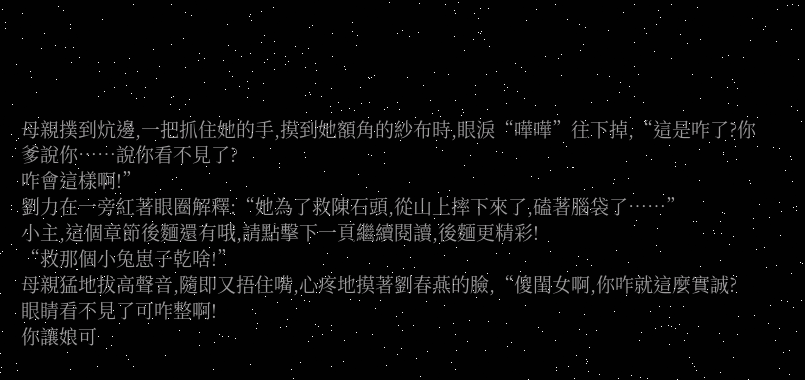母親撲到炕邊,一把抓住她的手,摸到她額角的紗布時,眼淚“嘩嘩”往下掉,“這是咋了?你爹說你……說你看不見了?
咋會這樣啊!”
劉力在一旁紅著眼圈解釋:“她為了救陳石頭,從山上摔下來了,磕著腦袋了……”
小主,這個章節後麵還有哦,請點擊下一頁繼續閱讀,後麵更精彩!
“救那個小兔崽子乾啥!”
母親猛地拔高聲音,隨即又捂住嘴,心疼地摸著劉春燕的臉,“傻閨女啊,你咋就這麼實誠?
眼睛看不見了可咋整啊!
你讓娘可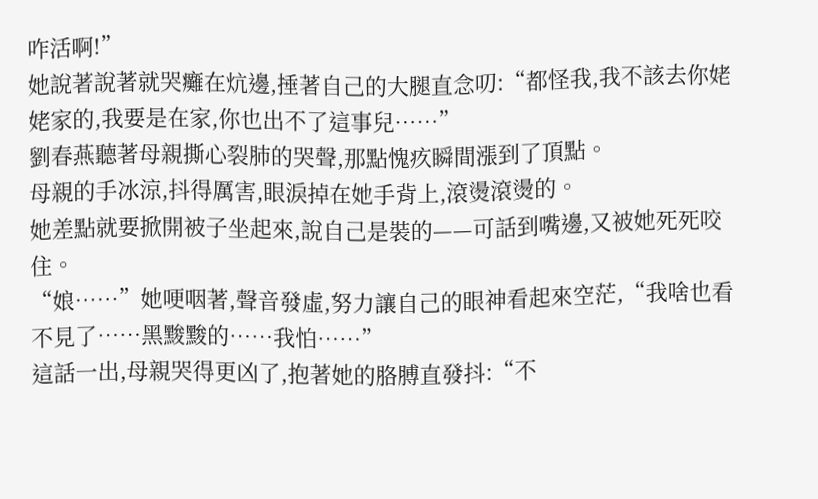咋活啊!”
她說著說著就哭癱在炕邊,捶著自己的大腿直念叨:“都怪我,我不該去你姥姥家的,我要是在家,你也出不了這事兒……”
劉春燕聽著母親撕心裂肺的哭聲,那點愧疚瞬間漲到了頂點。
母親的手冰涼,抖得厲害,眼淚掉在她手背上,滾燙滾燙的。
她差點就要掀開被子坐起來,說自己是裝的——可話到嘴邊,又被她死死咬住。
“娘……”她哽咽著,聲音發虛,努力讓自己的眼神看起來空茫,“我啥也看不見了……黑黢黢的……我怕……”
這話一出,母親哭得更凶了,抱著她的胳膊直發抖:“不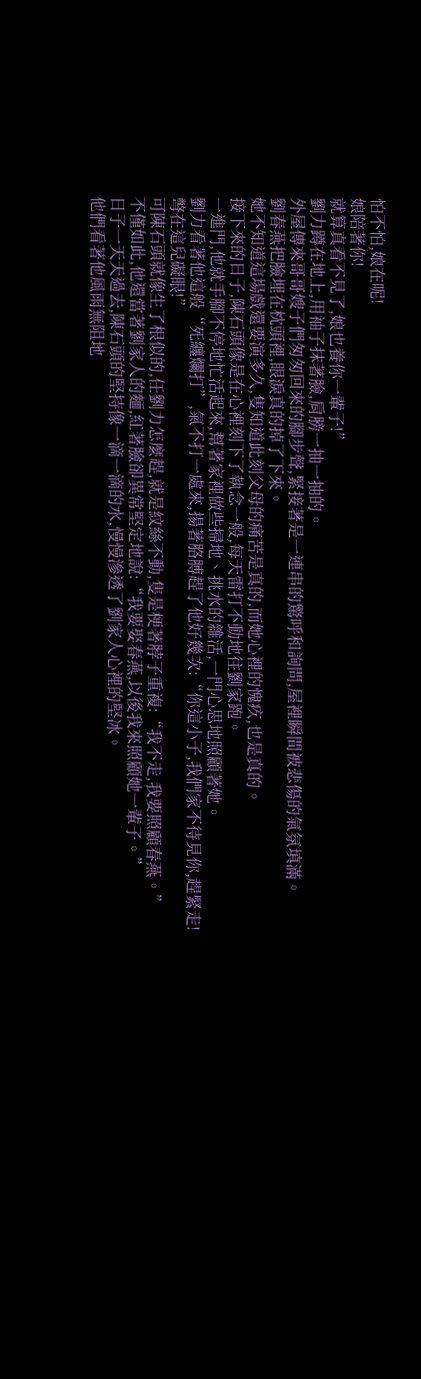怕不怕,娘在呢!
娘陪著你!
就算真看不見了,娘也養你一輩子!”
劉力蹲在地上,用袖子抹著臉,肩膀一抽一抽的。
外屋傳來哥哥嫂子們匆匆回來的腳步聲,緊接著是一連串的驚呼和詢問,屋裡瞬間被悲傷的氣氛填滿。
劉春燕把臉埋在枕頭裡,眼淚真的掉了下來。
她不知道這場戲還要演多久,隻知道此刻父母的痛苦是真的,而她心裡的愧疚,也是真的。
接下來的日子,陳石頭像是在心裡刻下了執念一般,每天雷打不動地往劉家跑。
一進門,他就手腳不停地忙活起來,幫著家裡做些掃地、挑水的雜活,一門心思地照顧著她。
劉力看著他這般“死纏爛打”,氣不打一處來,揚著胳膊趕了他好幾次:“你這小子,我們家不待見你,趕緊走!
彆在這兒礙眼!”
可陳石頭就像生了根似的,任劉力怎麼趕,就是紋絲不動,隻是梗著脖子重複:“我不走,我要照顧春燕。”
不僅如此,他還當著劉家人的麵,紅著臉卻異常堅定地說:“我要娶春燕,以後我來照顧她一輩子。”
日子一天天過去,陳石頭的堅持像一滴一滴的水,慢慢滲透了劉家人心裡的堅冰。
他們看著他風雨無阻地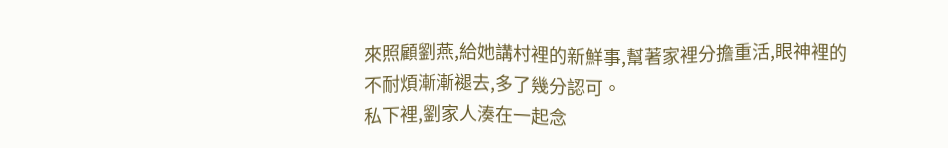來照顧劉燕,給她講村裡的新鮮事,幫著家裡分擔重活,眼神裡的不耐煩漸漸褪去,多了幾分認可。
私下裡,劉家人湊在一起念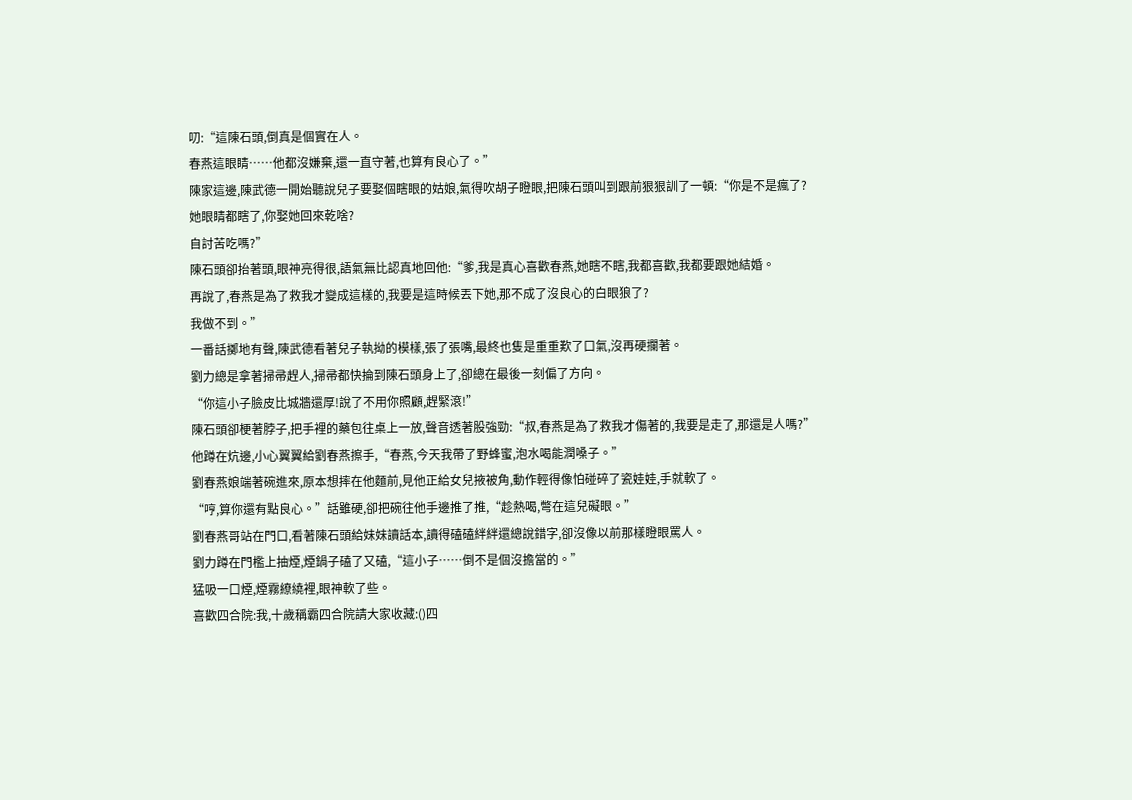叨:“這陳石頭,倒真是個實在人。
春燕這眼睛……他都沒嫌棄,還一直守著,也算有良心了。”
陳家這邊,陳武德一開始聽說兒子要娶個瞎眼的姑娘,氣得吹胡子瞪眼,把陳石頭叫到跟前狠狠訓了一頓:“你是不是瘋了?
她眼睛都瞎了,你娶她回來乾啥?
自討苦吃嗎?”
陳石頭卻抬著頭,眼神亮得很,語氣無比認真地回他:“爹,我是真心喜歡春燕,她瞎不瞎,我都喜歡,我都要跟她結婚。
再說了,春燕是為了救我才變成這樣的,我要是這時候丟下她,那不成了沒良心的白眼狼了?
我做不到。”
一番話擲地有聲,陳武德看著兒子執拗的模樣,張了張嘴,最終也隻是重重歎了口氣,沒再硬攔著。
劉力總是拿著掃帚趕人,掃帚都快掄到陳石頭身上了,卻總在最後一刻偏了方向。
“你這小子臉皮比城牆還厚!說了不用你照顧,趕緊滾!”
陳石頭卻梗著脖子,把手裡的藥包往桌上一放,聲音透著股強勁:“叔,春燕是為了救我才傷著的,我要是走了,那還是人嗎?”
他蹲在炕邊,小心翼翼給劉春燕擦手,“春燕,今天我帶了野蜂蜜,泡水喝能潤嗓子。”
劉春燕娘端著碗進來,原本想摔在他麵前,見他正給女兒掖被角,動作輕得像怕碰碎了瓷娃娃,手就軟了。
“哼,算你還有點良心。”話雖硬,卻把碗往他手邊推了推,“趁熱喝,彆在這兒礙眼。”
劉春燕哥站在門口,看著陳石頭給妹妹讀話本,讀得磕磕絆絆還總說錯字,卻沒像以前那樣瞪眼罵人。
劉力蹲在門檻上抽煙,煙鍋子磕了又磕,“這小子……倒不是個沒擔當的。”
猛吸一口煙,煙霧繚繞裡,眼神軟了些。
喜歡四合院:我,十歲稱霸四合院請大家收藏:()四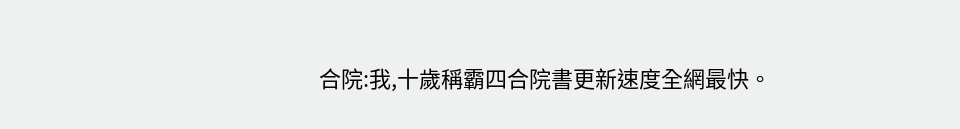合院:我,十歲稱霸四合院書更新速度全網最快。